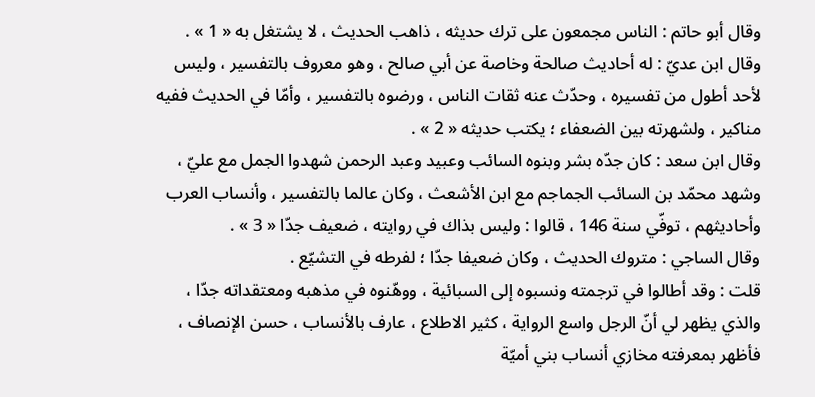وقال أبو حاتم : الناس مجمعون على ترك حديثه ، ذاهب الحديث ، لا يشتغل به « 1 » .
وقال ابن عديّ : له أحاديث صالحة وخاصة عن أبي صالح ، وهو معروف بالتفسير ، وليس لأحد أطول من تفسيره ، وحدّث عنه ثقات الناس ، ورضوه بالتفسير ، وأمّا في الحديث ففيه مناكير ، ولشهرته بين الضعفاء ؛ يكتب حديثه « 2 » .
وقال ابن سعد : كان جدّه بشر وبنوه السائب وعبيد وعبد الرحمن شهدوا الجمل مع عليّ ، وشهد محمّد بن السائب الجماجم مع ابن الأشعث ، وكان عالما بالتفسير ، وأنساب العرب وأحاديثهم ، توفّي سنة 146 ، قالوا : وليس بذاك في روايته ، ضعيف جدّا « 3 » .
وقال الساجي : متروك الحديث ، وكان ضعيفا جدّا ؛ لفرطه في التشيّع .
قلت : وقد أطالوا في ترجمته ونسبوه إلى السبائية ، ووهّنوه في مذهبه ومعتقداته جدّا ، والذي يظهر لي أنّ الرجل واسع الرواية ، كثير الاطلاع ، عارف بالأنساب ، حسن الإنصاف ، فأظهر بمعرفته مخازي أنساب بني أميّة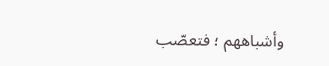وأشباههم ؛ فتعصّب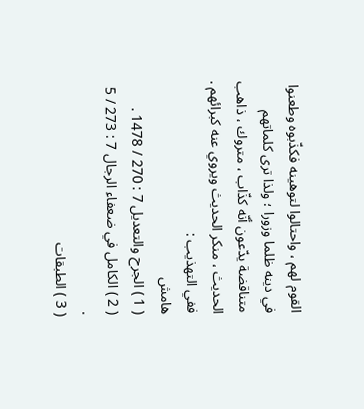القوم لهم ، واحتالوا لتوهينه فكذّبوه وطعنوا في دينه ظلما وزورا ؛ ولذا ترى كلماتهم متناقضة يدّعون أنّه كذّاب ، متروك ، ذاهب الحديث ، منكر الحديث ويروي عنه كبرائهم .
ففي التهذيب :
هامش
( 1 ) الجرح والتعديل 7 : 270 / 1478 .
( 2 ) الكامل في ضعفاء الرجال 7 : 273 / 5 .
( 3 ) الطبقات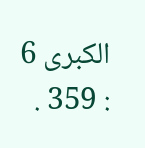الكبرى 6 : 359 .